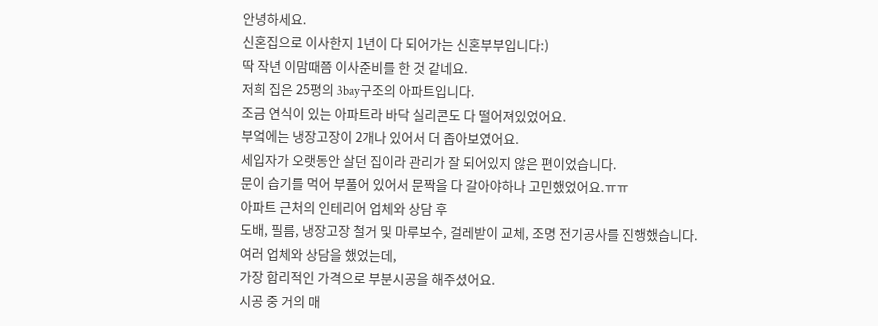안녕하세요.
신혼집으로 이사한지 1년이 다 되어가는 신혼부부입니다:)
딱 작년 이맘때쯤 이사준비를 한 것 같네요.
저희 집은 25평의 3bay구조의 아파트입니다.
조금 연식이 있는 아파트라 바닥 실리콘도 다 떨어져있었어요.
부엌에는 냉장고장이 2개나 있어서 더 좁아보였어요.
세입자가 오랫동안 살던 집이라 관리가 잘 되어있지 않은 편이었습니다.
문이 습기를 먹어 부풀어 있어서 문짝을 다 갈아야하나 고민했었어요.ㅠㅠ
아파트 근처의 인테리어 업체와 상담 후
도배, 필름, 냉장고장 철거 및 마루보수, 걸레받이 교체, 조명 전기공사를 진행했습니다.
여러 업체와 상담을 했었는데,
가장 합리적인 가격으로 부분시공을 해주셨어요.
시공 중 거의 매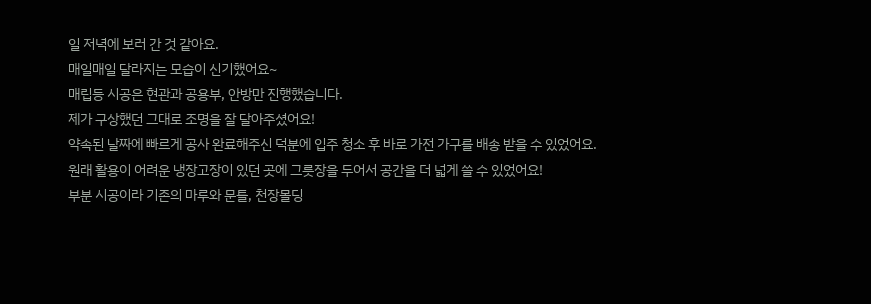일 저녁에 보러 간 것 같아요.
매일매일 달라지는 모습이 신기했어요~
매립등 시공은 현관과 공용부, 안방만 진행했습니다.
제가 구상했던 그대로 조명을 잘 달아주셨어요!
약속된 날짜에 빠르게 공사 완료해주신 덕분에 입주 청소 후 바로 가전 가구를 배송 받을 수 있었어요.
원래 활용이 어려운 냉장고장이 있던 곳에 그릇장을 두어서 공간을 더 넓게 쓸 수 있었어요!
부분 시공이라 기존의 마루와 문틀, 천장몰딩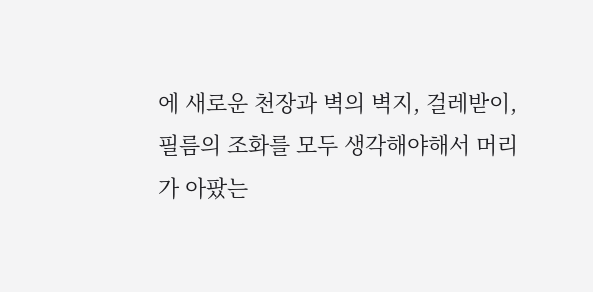에 새로운 천장과 벽의 벽지, 걸레받이, 필름의 조화를 모두 생각해야해서 머리가 아팠는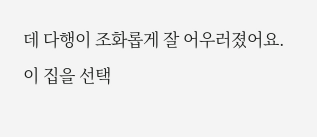데 다행이 조화롭게 잘 어우러졌어요.
이 집을 선택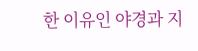한 이유인 야경과 지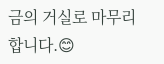금의 거실로 마무리합니다.😊